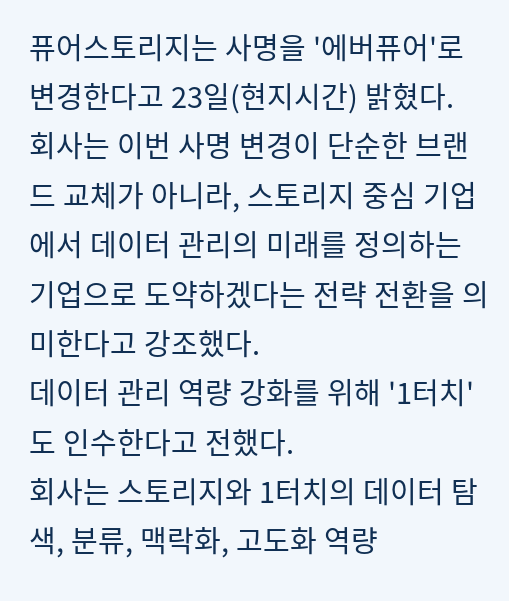퓨어스토리지는 사명을 '에버퓨어'로 변경한다고 23일(현지시간) 밝혔다.
회사는 이번 사명 변경이 단순한 브랜드 교체가 아니라, 스토리지 중심 기업에서 데이터 관리의 미래를 정의하는 기업으로 도약하겠다는 전략 전환을 의미한다고 강조했다.
데이터 관리 역량 강화를 위해 '1터치'도 인수한다고 전했다.
회사는 스토리지와 1터치의 데이터 탐색, 분류, 맥락화, 고도화 역량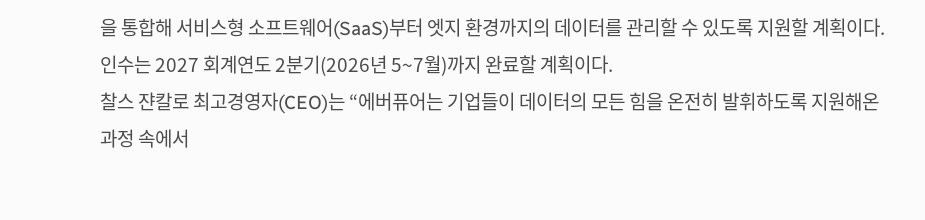을 통합해 서비스형 소프트웨어(SaaS)부터 엣지 환경까지의 데이터를 관리할 수 있도록 지원할 계획이다.
인수는 2027 회계연도 2분기(2026년 5~7월)까지 완료할 계획이다.
찰스 쟌칼로 최고경영자(CEO)는 “에버퓨어는 기업들이 데이터의 모든 힘을 온전히 발휘하도록 지원해온 과정 속에서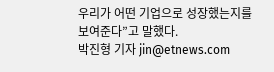우리가 어떤 기업으로 성장했는지를 보여준다”고 말했다.
박진형 기자 jin@etnews.com